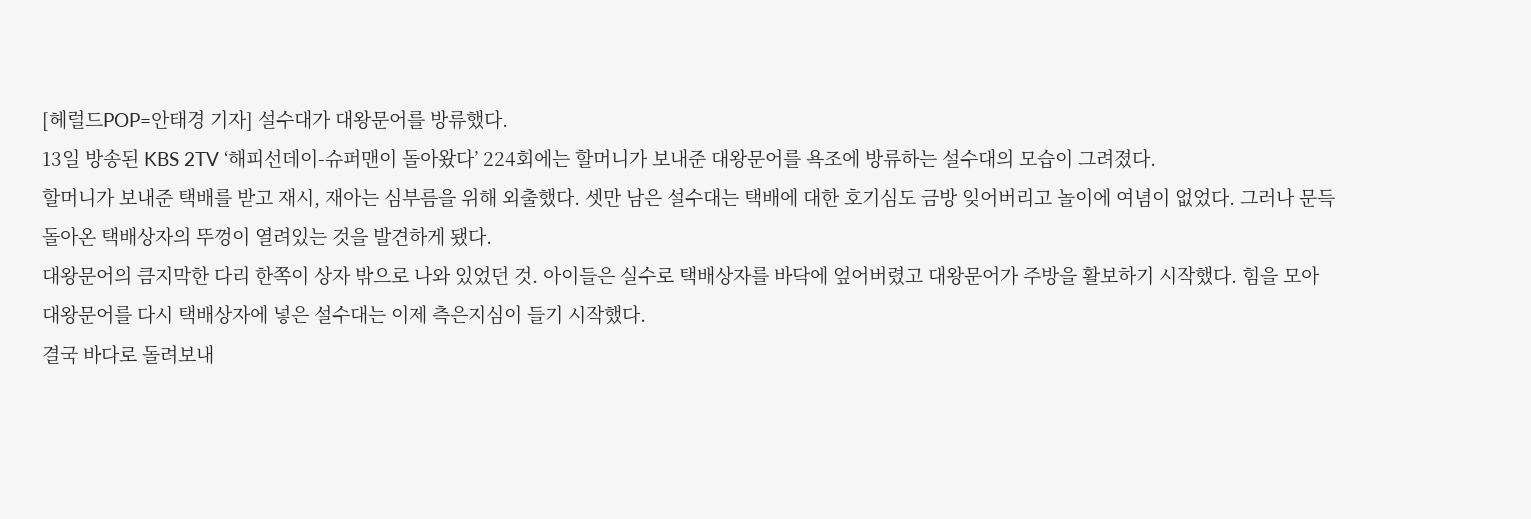[헤럴드POP=안태경 기자] 설수대가 대왕문어를 방류했다.
13일 방송된 KBS 2TV ‘해피선데이-슈퍼맨이 돌아왔다’ 224회에는 할머니가 보내준 대왕문어를 욕조에 방류하는 설수대의 모습이 그려졌다.
할머니가 보내준 택배를 받고 재시, 재아는 심부름을 위해 외출했다. 셋만 남은 설수대는 택배에 대한 호기심도 금방 잊어버리고 놀이에 여념이 없었다. 그러나 문득 돌아온 택배상자의 뚜껑이 열려있는 것을 발견하게 됐다.
대왕문어의 큼지막한 다리 한쪽이 상자 밖으로 나와 있었던 것. 아이들은 실수로 택배상자를 바닥에 엎어버렸고 대왕문어가 주방을 활보하기 시작했다. 힘을 모아 대왕문어를 다시 택배상자에 넣은 설수대는 이제 측은지심이 들기 시작했다.
결국 바다로 돌려보내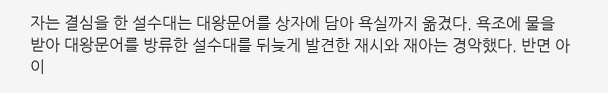자는 결심을 한 설수대는 대왕문어를 상자에 담아 욕실까지 옮겼다. 욕조에 물을 받아 대왕문어를 방류한 설수대를 뒤늦게 발견한 재시와 재아는 경악했다. 반면 아이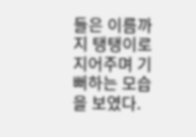들은 이름까지 탱탱이로 지어주며 기뻐하는 모습을 보였다.